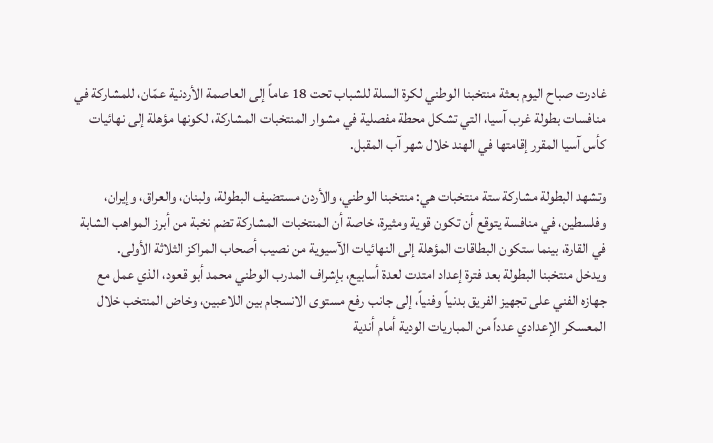غادرت صباح اليوم بعثة منتخبنا الوطني لكرة السلة للشباب تحت 18 عاماً إلى العاصمة الأردنية عمّان، للمشاركة في منافسات بطولة غرب آسيا، التي تشكل محطة مفصلية في مشوار المنتخبات المشاركة، لكونها مؤهلة إلى نهائيات كأس آسيا المقرر إقامتها في الهند خلال شهر آب المقبل.

وتشهد البطولة مشاركة ستة منتخبات هي: منتخبنا الوطني، والأردن مستضيف البطولة، ولبنان، والعراق، وإيران، وفلسطين، في منافسة يتوقع أن تكون قوية ومثيرة، خاصة أن المنتخبات المشاركة تضم نخبة من أبرز المواهب الشابة في القارة، بينما ستكون البطاقات المؤهلة إلى النهائيات الآسيوية من نصيب أصحاب المراكز الثلاثة الأولى.
ويدخل منتخبنا البطولة بعد فترة إعداد امتدت لعدة أسابيع، بإشراف المدرب الوطني محمد أبو قعود، الذي عمل مع جهازه الفني على تجهيز الفريق بدنياً وفنياً، إلى جانب رفع مستوى الانسجام بين اللاعبين، وخاض المنتخب خلال المعسكر الإعدادي عدداً من المباريات الودية أمام أندية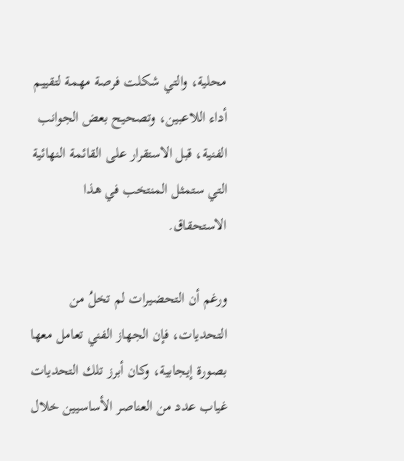محلية، والتي شكلت فرصة مهمة لتقييم أداء اللاعبين، وتصحيح بعض الجوانب الفنية، قبل الاستقرار على القائمة النهائية التي ستمثل المنتخب في هذا الاستحقاق.

ورغم أن التحضيرات لم تخلُ من التحديات، فإن الجهاز الفني تعامل معها بصورة إيجابية، وكان أبرز تلك التحديات غياب عدد من العناصر الأساسيين خلال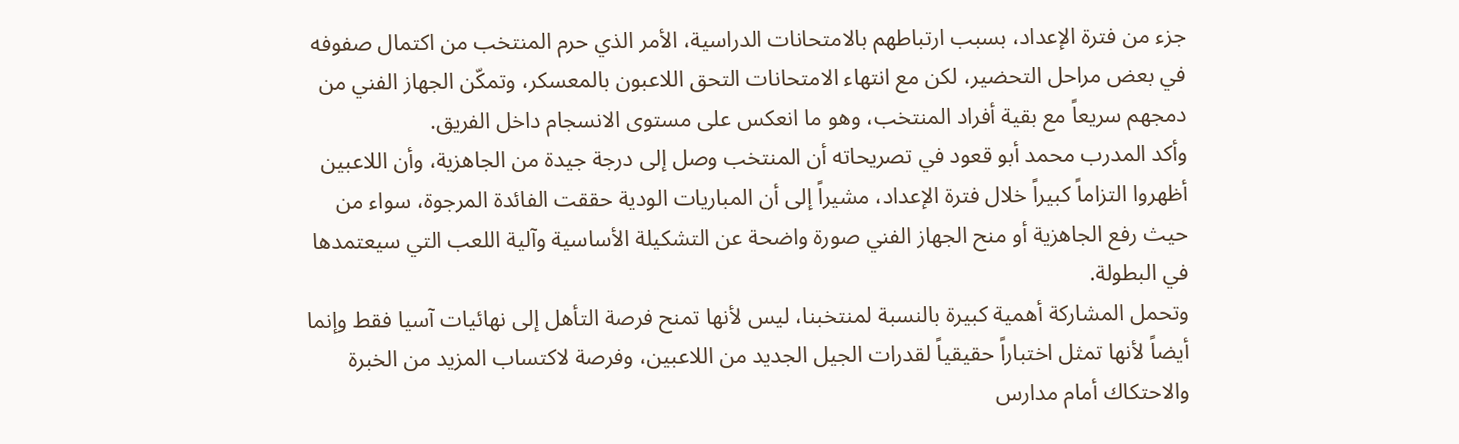جزء من فترة الإعداد، بسبب ارتباطهم بالامتحانات الدراسية، الأمر الذي حرم المنتخب من اكتمال صفوفه في بعض مراحل التحضير، لكن مع انتهاء الامتحانات التحق اللاعبون بالمعسكر، وتمكّن الجهاز الفني من دمجهم سريعاً مع بقية أفراد المنتخب، وهو ما انعكس على مستوى الانسجام داخل الفريق.
وأكد المدرب محمد أبو قعود في تصريحاته أن المنتخب وصل إلى درجة جيدة من الجاهزية، وأن اللاعبين أظهروا التزاماً كبيراً خلال فترة الإعداد، مشيراً إلى أن المباريات الودية حققت الفائدة المرجوة، سواء من حيث رفع الجاهزية أو منح الجهاز الفني صورة واضحة عن التشكيلة الأساسية وآلية اللعب التي سيعتمدها في البطولة.
وتحمل المشاركة أهمية كبيرة بالنسبة لمنتخبنا، ليس لأنها تمنح فرصة التأهل إلى نهائيات آسيا فقط وإنما أيضاً لأنها تمثل اختباراً حقيقياً لقدرات الجيل الجديد من اللاعبين، وفرصة لاكتساب المزيد من الخبرة والاحتكاك أمام مدارس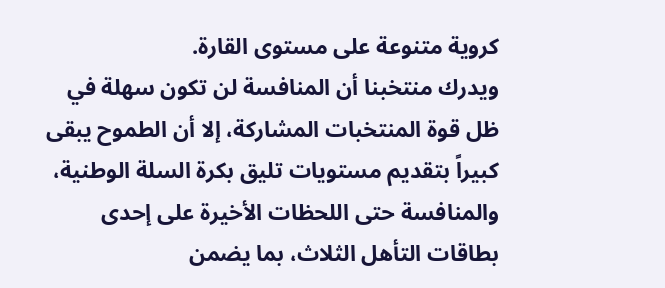كروية متنوعة على مستوى القارة.
ويدرك منتخبنا أن المنافسة لن تكون سهلة في ظل قوة المنتخبات المشاركة، إلا أن الطموح يبقى كبيراً بتقديم مستويات تليق بكرة السلة الوطنية، والمنافسة حتى اللحظات الأخيرة على إحدى بطاقات التأهل الثلاث، بما يضمن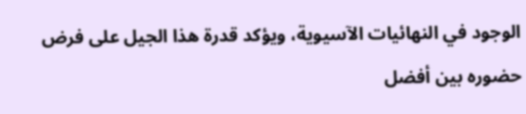الوجود في النهائيات الآسيوية، ويؤكد قدرة هذا الجيل على فرض حضوره بين أفضل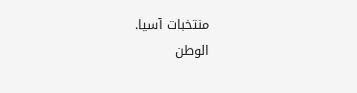منتخبات آسيا.
الوطن